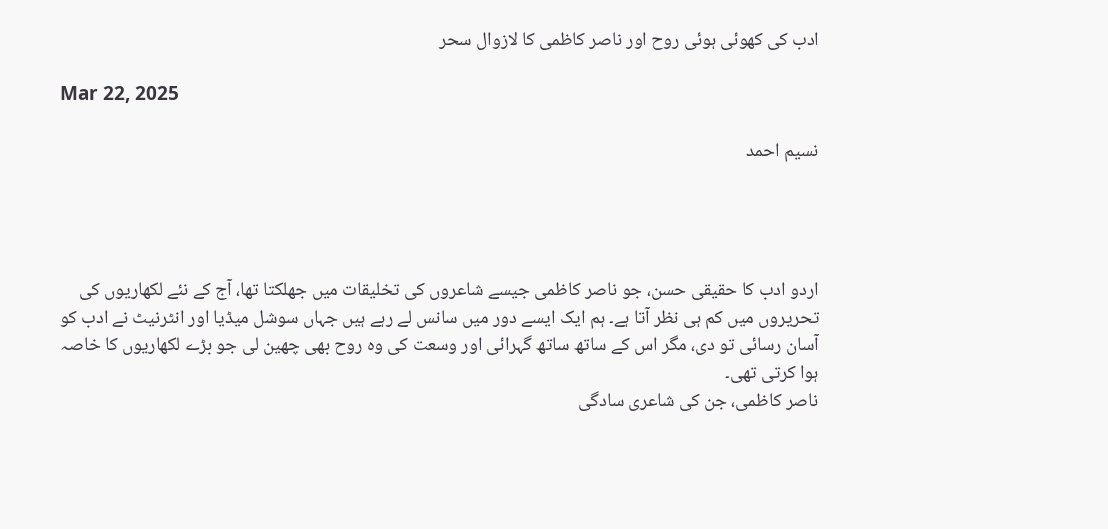ادب کی کھوئی ہوئی روح اور ناصر کاظمی کا لازوال سحر

Mar 22, 2025

نسیم احمد




اردو ادب کا حقیقی حسن، جو ناصر کاظمی جیسے شاعروں کی تخلیقات میں جھلکتا تھا، آج کے نئے لکھاریوں کی تحریروں میں کم ہی نظر آتا ہے۔ ہم ایک ایسے دور میں سانس لے رہے ہیں جہاں سوشل میڈیا اور انٹرنیٹ نے ادب کو آسان رسائی تو دی، مگر اس کے ساتھ ساتھ گہرائی اور وسعت کی وہ روح بھی چھین لی جو بڑے لکھاریوں کا خاصہ ہوا کرتی تھی۔
ناصر کاظمی، جن کی شاعری سادگی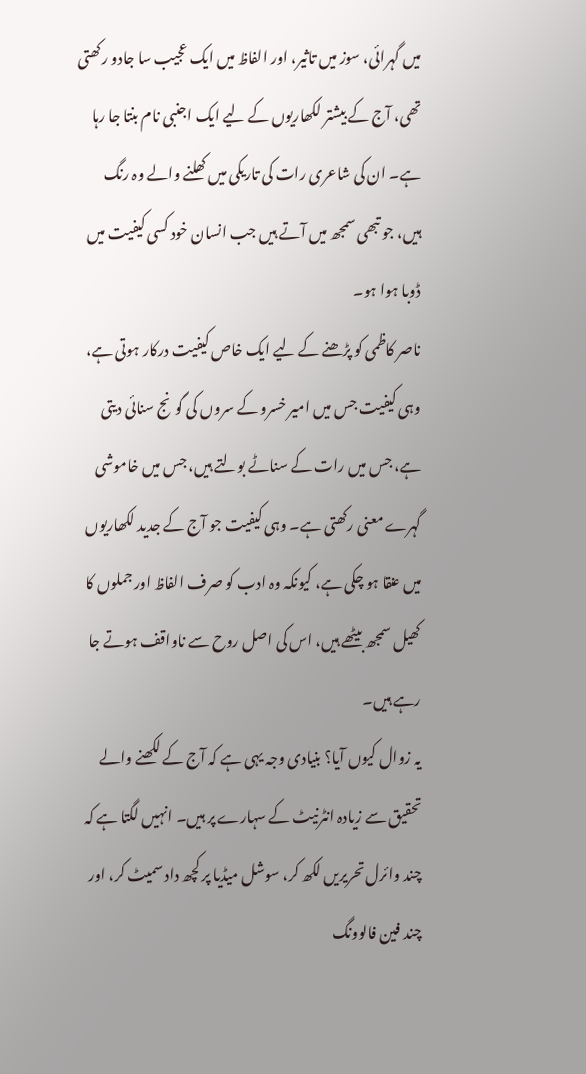میں گہرائی، سوز میں تاثیر، اور الفاظ میں ایک عجیب سا جادو رکھتی تھی، آج کے بیشتر لکھاریوں کے لیے ایک اجنبی نام بنتا جا رہا ہے۔ ان کی شاعری رات کی تاریکی میں کھلنے والے وہ رنگ ہیں، جو تبھی سمجھ میں آتے ہیں جب انسان خود کسی کیفیت میں ڈوبا ہوا ہو۔
ناصر کاظمی کو پڑھنے کے لیے ایک خاص کیفیت درکار ہوتی ہے، وہی کیفیت جس میں امیر خسرو کے سروں کی گونج سنائی دیتی ہے، جس میں رات کے سناٹے بولتے ہیں، جس میں خاموشی گہرے معنی رکھتی ہے۔ وہی کیفیت جو آج کے جدید لکھاریوں میں عنقا ہو چکی ہے، کیونکہ وہ ادب کو صرف الفاظ اور جملوں کا کھیل سمجھ بیٹھے ہیں، اس کی اصل روح سے ناواقف ہوتے جا رہے ہیں۔
یہ زوال کیوں آیا؟ بنیادی وجہ یہی ہے کہ آج کے لکھنے والے تحقیق سے زیادہ انٹرنیٹ کے سہارے پر ہیں۔ انہیں لگتا ہے کہ چند وائرل تحریریں لکھ کر، سوشل میڈیا پر کچھ داد سمیٹ کر، اور چند فین فالوونگ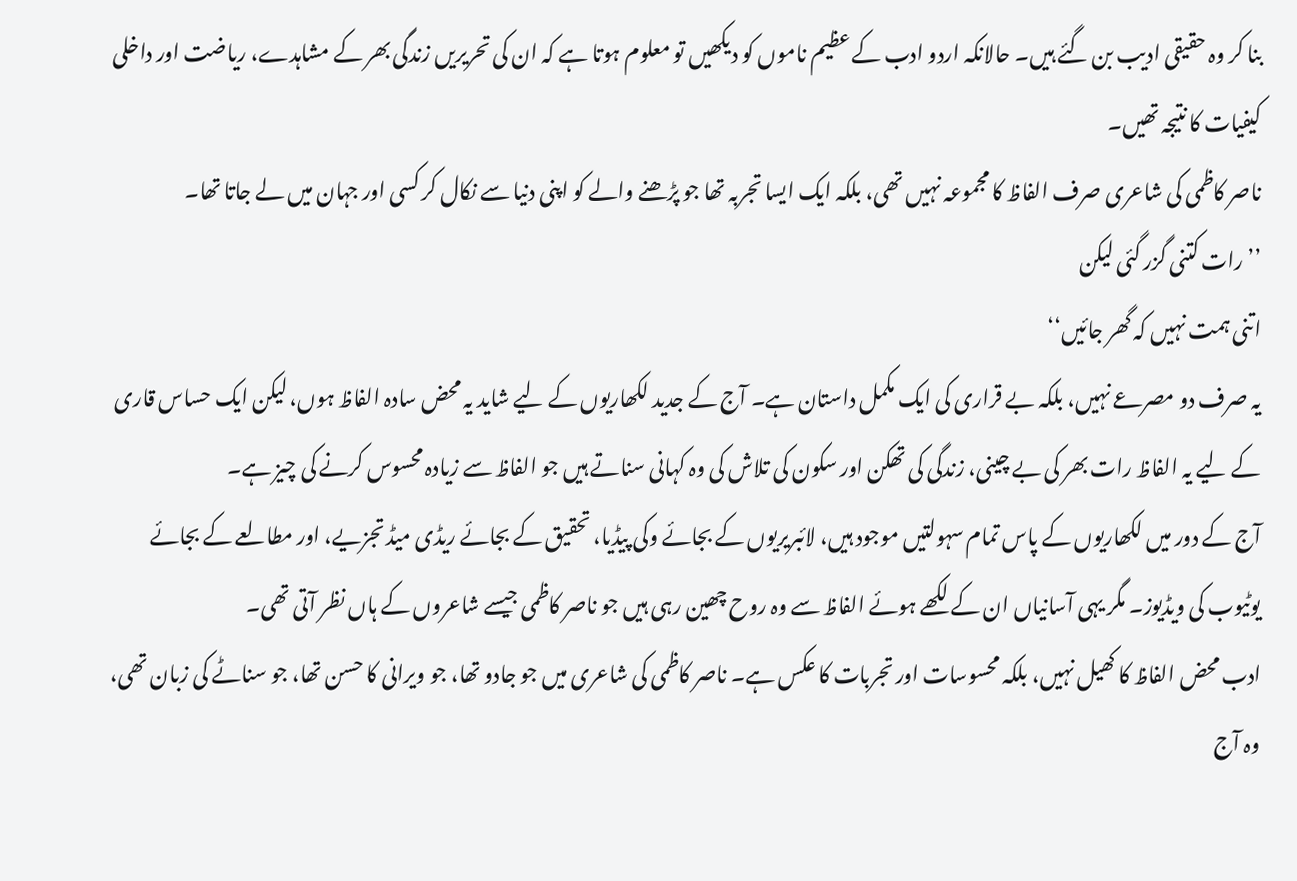بنا کر وہ حقیقی ادیب بن گئے ہیں۔ حالانکہ اردو ادب کے عظیم ناموں کو دیکھیں تو معلوم ہوتا ہے کہ ان کی تحریریں زندگی بھر کے مشاہدے، ریاضت اور داخلی کیفیات کا نتیجہ تھیں۔
ناصر کاظمی کی شاعری صرف الفاظ کا مجموعہ نہیں تھی، بلکہ ایک ایسا تجربہ تھا جو پڑھنے والے کو اپنی دنیا سے نکال کر کسی اور جہان میں لے جاتا تھا۔
’’رات کتنی گزر گئی لیکن
اتنی ہمت نہیں کہ گھر جائیں‘‘
یہ صرف دو مصرعے نہیں، بلکہ بے قراری کی ایک مکمل داستان ہے۔ آج کے جدید لکھاریوں کے لیے شاید یہ محض سادہ الفاظ ہوں، لیکن ایک حساس قاری کے لیے یہ الفاظ رات بھر کی بے چینی، زندگی کی تھکن اور سکون کی تلاش کی وہ کہانی سناتے ہیں جو الفاظ سے زیادہ محسوس کرنے کی چیز ہے۔
آج کے دور میں لکھاریوں کے پاس تمام سہولتیں موجود ہیں، لائبریریوں کے بجائے وکی پیڈیا، تحقیق کے بجائے ریڈی میڈ تجزیے، اور مطالعے کے بجائے یوٹیوب کی ویڈیوز۔ مگر یہی آسانیاں ان کے لکھے ہوئے الفاظ سے وہ روح چھین رہی ہیں جو ناصر کاظمی جیسے شاعروں کے ہاں نظر آتی تھی۔
ادب محض الفاظ کا کھیل نہیں، بلکہ محسوسات اور تجربات کا عکس ہے۔ ناصر کاظمی کی شاعری میں جو جادو تھا، جو ویرانی کا حسن تھا، جو سناٹے کی زبان تھی، وہ آج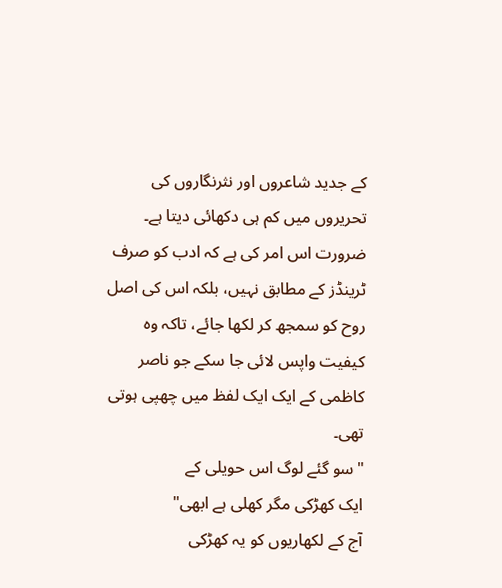کے جدید شاعروں اور نثرنگاروں کی تحریروں میں کم ہی دکھائی دیتا ہے۔ ضرورت اس امر کی ہے کہ ادب کو صرف ٹرینڈز کے مطابق نہیں، بلکہ اس کی اصل روح کو سمجھ کر لکھا جائے، تاکہ وہ کیفیت واپس لائی جا سکے جو ناصر کاظمی کے ایک ایک لفظ میں چھپی ہوتی تھی۔
"سو گئے لوگ اس حویلی کے
ایک کھڑکی مگر کھلی ہے ابھی"
آج کے لکھاریوں کو یہ کھڑکی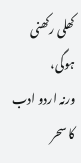کھلی رکھنی ہوگی،
ورنہ اردو ادب کا سحر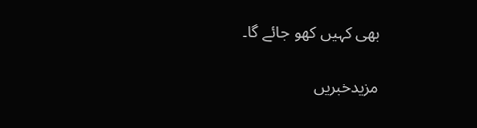بھی کہیں کھو جائے گا۔

مزیدخبریں